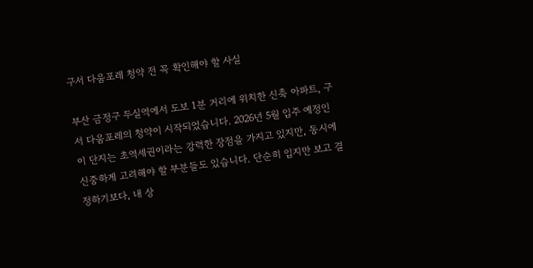구서 다움포레 청약 전 꼭 확인해야 할 사실

부산 금정구 두실역에서 도보 1분 거리에 위치한 신축 아파트, 구서 다움포레의 청약이 시작되었습니다. 2026년 5월 입주 예정인 이 단지는 초역세권이라는 강력한 장점을 가지고 있지만, 동시에 신중하게 고려해야 할 부분들도 있습니다. 단순히 입지만 보고 결정하기보다, 내 상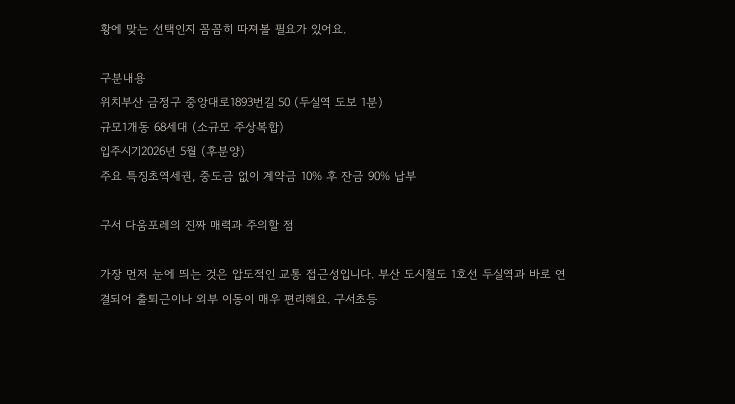황에 맞는 선택인지 꼼꼼히 따져볼 필요가 있어요.

구분내용
위치부산 금정구 중앙대로1893번길 50 (두실역 도보 1분)
규모1개동 68세대 (소규모 주상복합)
입주시기2026년 5월 (후분양)
주요 특징초역세권, 중도금 없이 계약금 10% 후 잔금 90% 납부

구서 다움포레의 진짜 매력과 주의할 점

가장 먼저 눈에 띄는 것은 압도적인 교통 접근성입니다. 부산 도시철도 1호선 두실역과 바로 연결되어 출퇴근이나 외부 이동이 매우 편리해요. 구서초등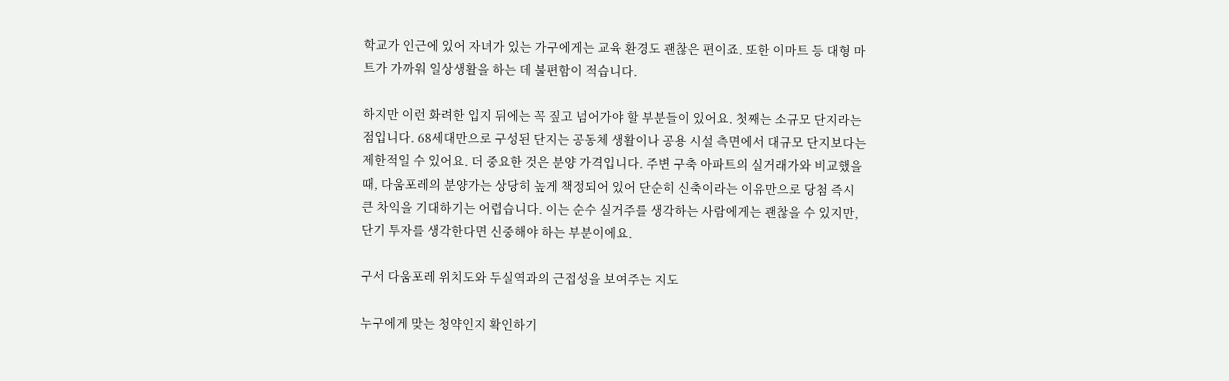학교가 인근에 있어 자녀가 있는 가구에게는 교육 환경도 괜찮은 편이죠. 또한 이마트 등 대형 마트가 가까워 일상생활을 하는 데 불편함이 적습니다.

하지만 이런 화려한 입지 뒤에는 꼭 짚고 넘어가야 할 부분들이 있어요. 첫째는 소규모 단지라는 점입니다. 68세대만으로 구성된 단지는 공동체 생활이나 공용 시설 측면에서 대규모 단지보다는 제한적일 수 있어요. 더 중요한 것은 분양 가격입니다. 주변 구축 아파트의 실거래가와 비교했을 때, 다움포레의 분양가는 상당히 높게 책정되어 있어 단순히 신축이라는 이유만으로 당첨 즉시 큰 차익을 기대하기는 어렵습니다. 이는 순수 실거주를 생각하는 사람에게는 괜찮을 수 있지만, 단기 투자를 생각한다면 신중해야 하는 부분이에요.

구서 다움포레 위치도와 두실역과의 근접성을 보여주는 지도

누구에게 맞는 청약인지 확인하기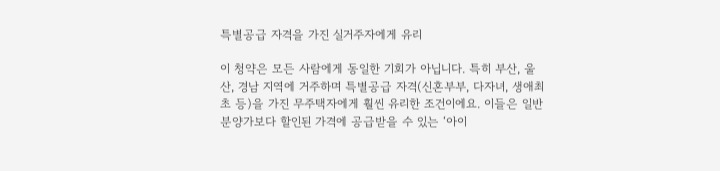특별공급 자격을 가진 실거주자에게 유리

이 청약은 모든 사람에게 동일한 기회가 아닙니다. 특히 부산, 울산, 경남 지역에 거주하며 특별공급 자격(신혼부부, 다자녀, 생애최초 등)을 가진 무주택자에게 훨씬 유리한 조건이에요. 이들은 일반 분양가보다 할인된 가격에 공급받을 수 있는 ‘아이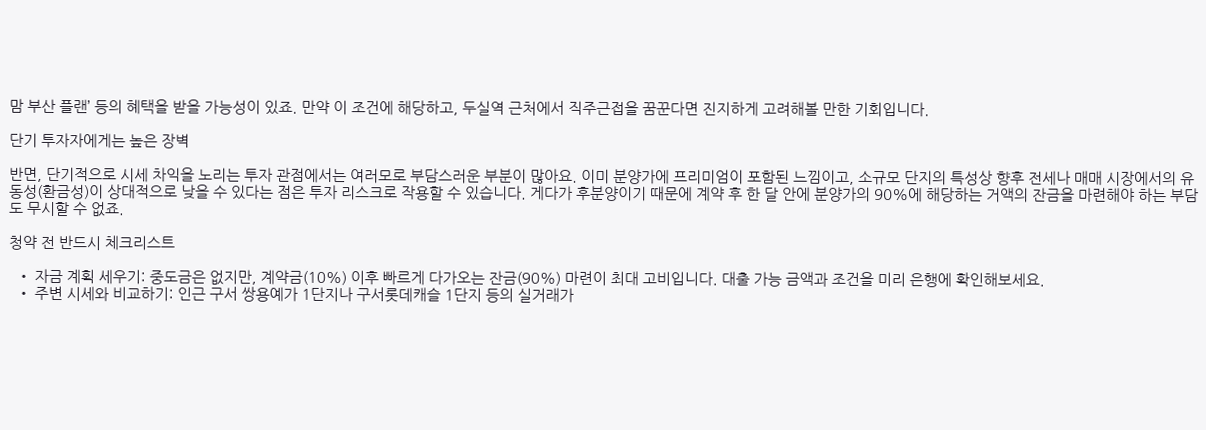맘 부산 플랜’ 등의 혜택을 받을 가능성이 있죠. 만약 이 조건에 해당하고, 두실역 근처에서 직주근접을 꿈꾼다면 진지하게 고려해볼 만한 기회입니다.

단기 투자자에게는 높은 장벽

반면, 단기적으로 시세 차익을 노리는 투자 관점에서는 여러모로 부담스러운 부분이 많아요. 이미 분양가에 프리미엄이 포함된 느낌이고, 소규모 단지의 특성상 향후 전세나 매매 시장에서의 유동성(환금성)이 상대적으로 낮을 수 있다는 점은 투자 리스크로 작용할 수 있습니다. 게다가 후분양이기 때문에 계약 후 한 달 안에 분양가의 90%에 해당하는 거액의 잔금을 마련해야 하는 부담도 무시할 수 없죠.

청약 전 반드시 체크리스트

  • 자금 계획 세우기: 중도금은 없지만, 계약금(10%) 이후 빠르게 다가오는 잔금(90%) 마련이 최대 고비입니다. 대출 가능 금액과 조건을 미리 은행에 확인해보세요.
  • 주변 시세와 비교하기: 인근 구서 쌍용예가 1단지나 구서롯데캐슬 1단지 등의 실거래가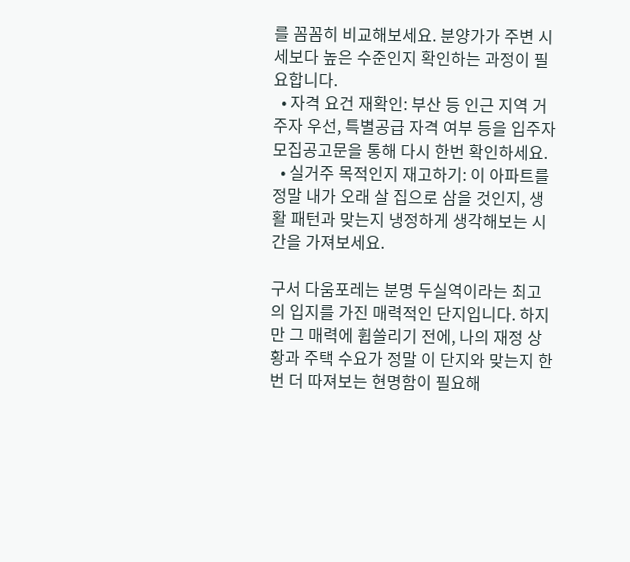를 꼼꼼히 비교해보세요. 분양가가 주변 시세보다 높은 수준인지 확인하는 과정이 필요합니다.
  • 자격 요건 재확인: 부산 등 인근 지역 거주자 우선, 특별공급 자격 여부 등을 입주자모집공고문을 통해 다시 한번 확인하세요.
  • 실거주 목적인지 재고하기: 이 아파트를 정말 내가 오래 살 집으로 삼을 것인지, 생활 패턴과 맞는지 냉정하게 생각해보는 시간을 가져보세요.

구서 다움포레는 분명 두실역이라는 최고의 입지를 가진 매력적인 단지입니다. 하지만 그 매력에 휩쓸리기 전에, 나의 재정 상황과 주택 수요가 정말 이 단지와 맞는지 한 번 더 따져보는 현명함이 필요해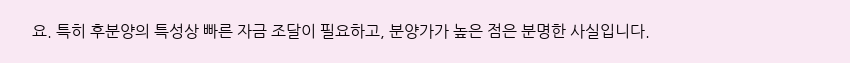요. 특히 후분양의 특성상 빠른 자금 조달이 필요하고, 분양가가 높은 점은 분명한 사실입니다.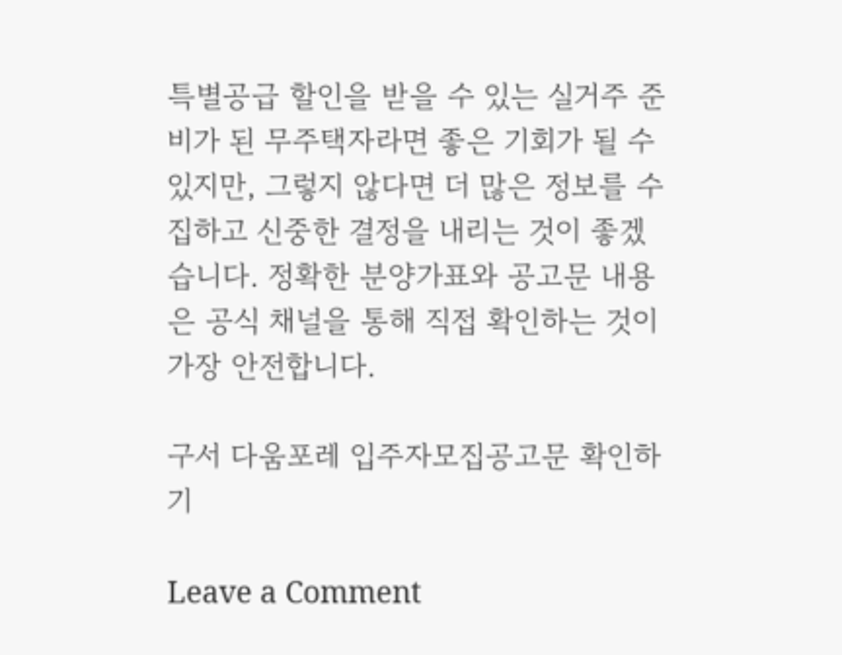특별공급 할인을 받을 수 있는 실거주 준비가 된 무주택자라면 좋은 기회가 될 수 있지만, 그렇지 않다면 더 많은 정보를 수집하고 신중한 결정을 내리는 것이 좋겠습니다. 정확한 분양가표와 공고문 내용은 공식 채널을 통해 직접 확인하는 것이 가장 안전합니다.

구서 다움포레 입주자모집공고문 확인하기

Leave a Comment